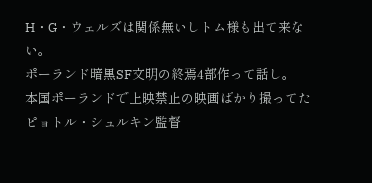H・G・ウェルズは関係無いしトム様も出て来ない。
ポーランド暗黒SF文明の終焉4部作って話し。
本国ポーランドで上映禁止の映画ばかり撮ってたピョトル・シュルキン監督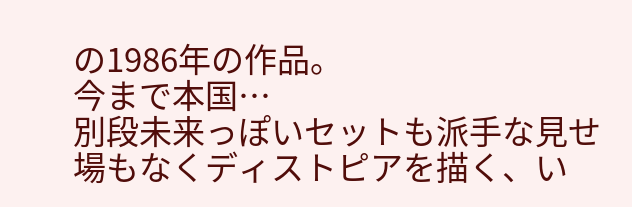の1986年の作品。
今まで本国…
別段未来っぽいセットも派手な見せ場もなくディストピアを描く、い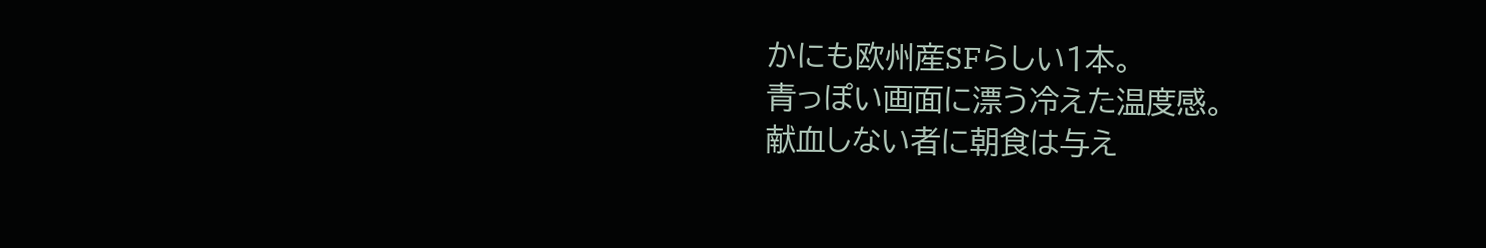かにも欧州産SFらしい1本。
青っぽい画面に漂う冷えた温度感。
献血しない者に朝食は与え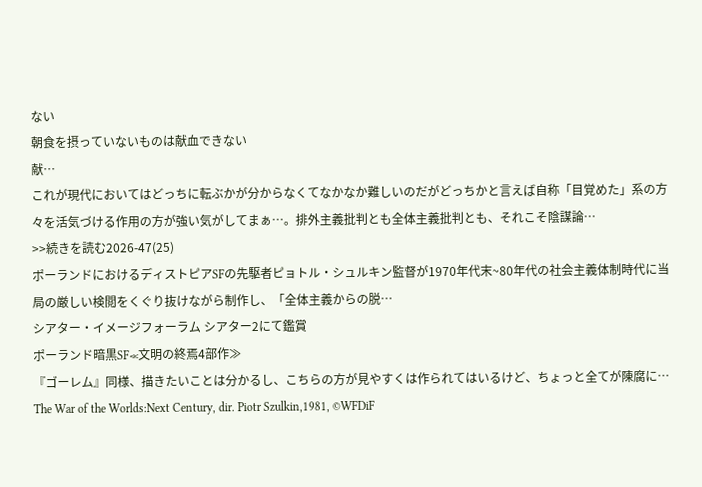ない
朝食を摂っていないものは献血できない
献…
これが現代においてはどっちに転ぶかが分からなくてなかなか難しいのだがどっちかと言えば自称「目覚めた」系の方々を活気づける作用の方が強い気がしてまぁ…。排外主義批判とも全体主義批判とも、それこそ陰謀論…
>>続きを読む2026-47(25)
ポーランドにおけるディストピアSFの先駆者ピョトル・シュルキン監督が1970年代末~80年代の社会主義体制時代に当局の厳しい検閲をくぐり抜けながら制作し、「全体主義からの脱…
シアター・イメージフォーラム シアター2にて鑑賞
ポーランド暗黒SF≪文明の終焉4部作≫
『ゴーレム』同様、描きたいことは分かるし、こちらの方が見やすくは作られてはいるけど、ちょっと全てが陳腐に…
The War of the Worlds:Next Century, dir. Piotr Szulkin,1981, ©WFDiF